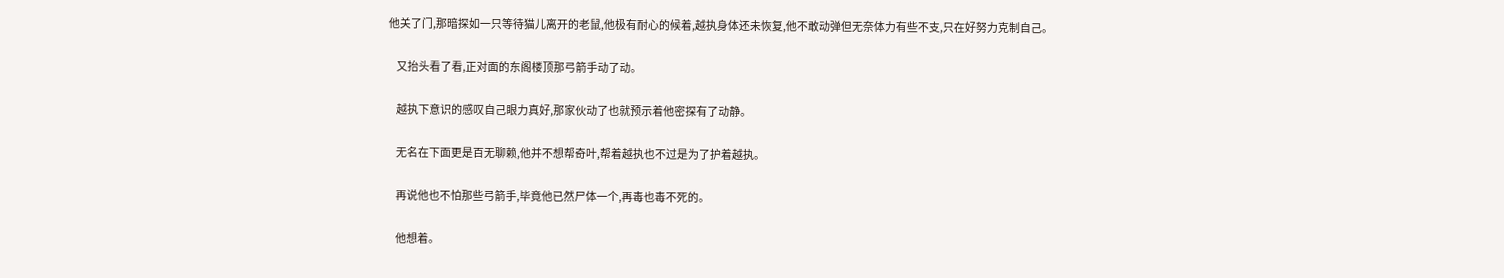他关了门,那暗探如一只等待猫儿离开的老鼠,他极有耐心的候着,越执身体还未恢复,他不敢动弹但无奈体力有些不支,只在好努力克制自己。

    又抬头看了看,正对面的东阁楼顶那弓箭手动了动。

    越执下意识的感叹自己眼力真好,那家伙动了也就预示着他密探有了动静。

    无名在下面更是百无聊赖,他并不想帮奇叶,帮着越执也不过是为了护着越执。

    再说他也不怕那些弓箭手,毕竟他已然尸体一个,再毒也毒不死的。

    他想着。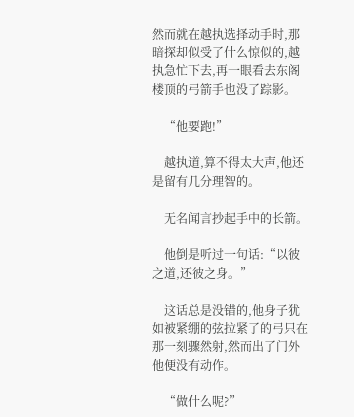然而就在越执选择动手时,那暗探却似受了什么惊似的,越执急忙下去,再一眼看去东阁楼顶的弓箭手也没了踪影。

    “他要跑!”

    越执道,算不得太大声,他还是留有几分理智的。

    无名闻言抄起手中的长箭。

    他倒是听过一句话:“以彼之道,还彼之身。”

    这话总是没错的,他身子犹如被紧绷的弦拉紧了的弓只在那一刻骤然射,然而出了门外他便没有动作。

    “做什么呢?”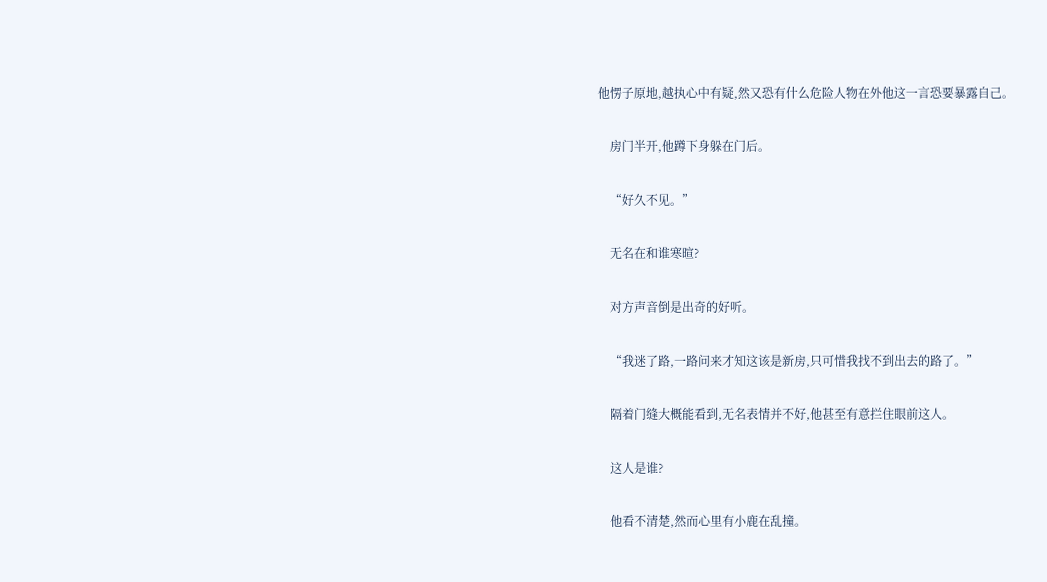他愣子原地,越执心中有疑,然又恐有什么危险人物在外他这一言恐要暴露自己。

    房门半开,他蹲下身躲在门后。

    “好久不见。”

    无名在和谁寒暄?

    对方声音倒是出奇的好听。

    “我迷了路,一路问来才知这该是新房,只可惜我找不到出去的路了。”

    隔着门缝大概能看到,无名表情并不好,他甚至有意拦住眼前这人。

    这人是谁?

    他看不清楚,然而心里有小鹿在乱撞。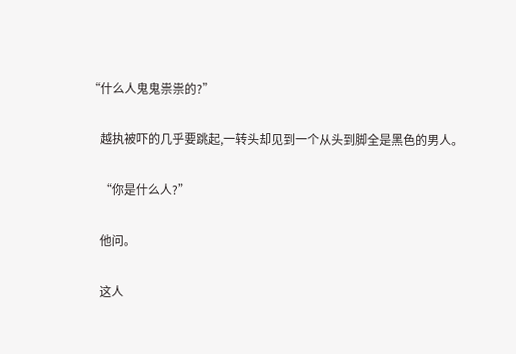“什么人鬼鬼祟祟的?”

    越执被吓的几乎要跳起,一转头却见到一个从头到脚全是黑色的男人。

    “你是什么人?”

    他问。

    这人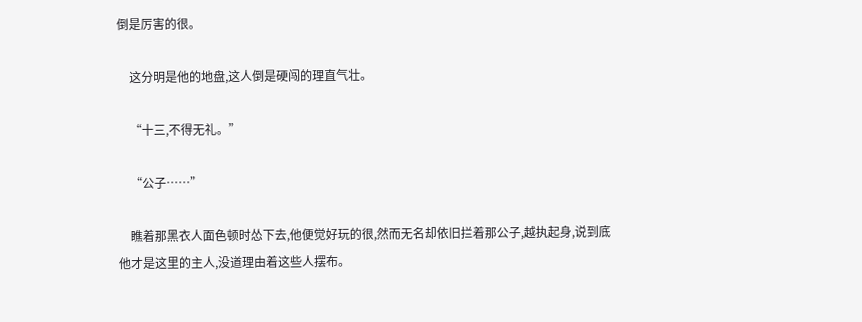倒是厉害的很。

    这分明是他的地盘,这人倒是硬闯的理直气壮。

    “十三,不得无礼。”

    “公子……”

    瞧着那黑衣人面色顿时怂下去,他便觉好玩的很,然而无名却依旧拦着那公子,越执起身,说到底他才是这里的主人,没道理由着这些人摆布。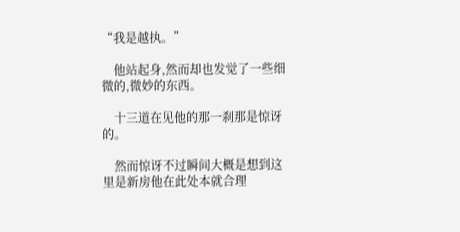“我是越执。”

    他站起身,然而却也发觉了一些细微的,微妙的东西。

    十三道在见他的那一刹那是惊讶的。

    然而惊讶不过瞬间大概是想到这里是新房他在此处本就合理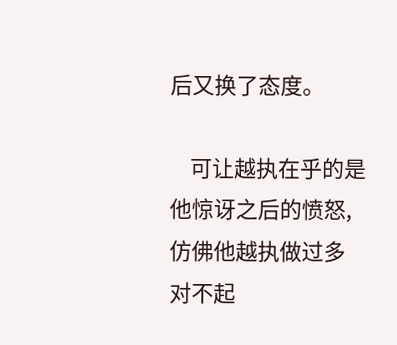后又换了态度。

    可让越执在乎的是他惊讶之后的愤怒,仿佛他越执做过多对不起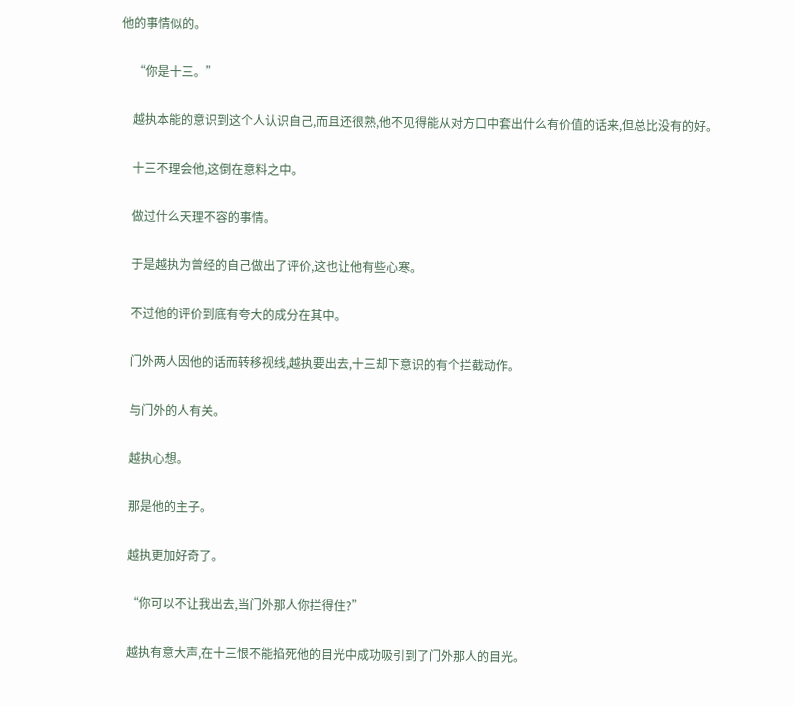他的事情似的。

    “你是十三。”

    越执本能的意识到这个人认识自己,而且还很熟,他不见得能从对方口中套出什么有价值的话来,但总比没有的好。

    十三不理会他,这倒在意料之中。

    做过什么天理不容的事情。

    于是越执为曾经的自己做出了评价,这也让他有些心寒。

    不过他的评价到底有夸大的成分在其中。

    门外两人因他的话而转移视线,越执要出去,十三却下意识的有个拦截动作。

    与门外的人有关。

    越执心想。

    那是他的主子。

    越执更加好奇了。

    “你可以不让我出去,当门外那人你拦得住?”

    越执有意大声,在十三恨不能掐死他的目光中成功吸引到了门外那人的目光。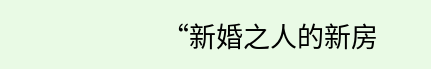“新婚之人的新房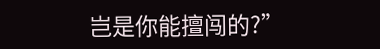岂是你能擅闯的?”